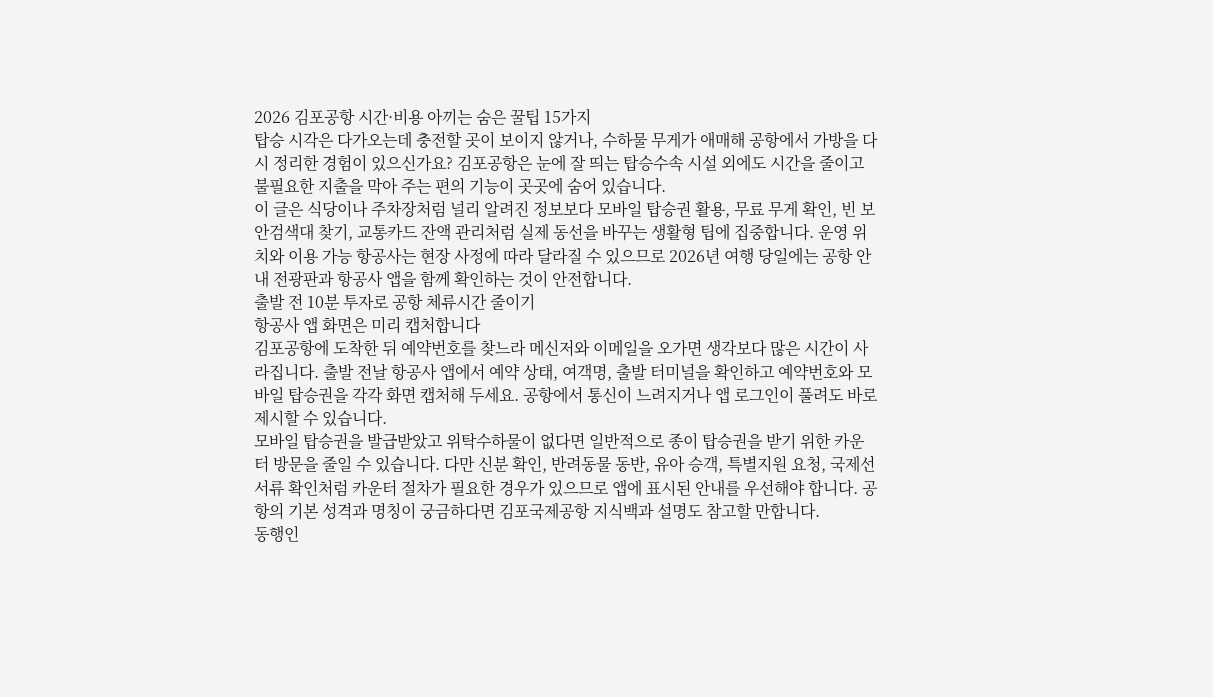2026 김포공항 시간·비용 아끼는 숨은 꿀팁 15가지
탑승 시각은 다가오는데 충전할 곳이 보이지 않거나, 수하물 무게가 애매해 공항에서 가방을 다시 정리한 경험이 있으신가요? 김포공항은 눈에 잘 띄는 탑승수속 시설 외에도 시간을 줄이고 불필요한 지출을 막아 주는 편의 기능이 곳곳에 숨어 있습니다.
이 글은 식당이나 주차장처럼 널리 알려진 정보보다 모바일 탑승권 활용, 무료 무게 확인, 빈 보안검색대 찾기, 교통카드 잔액 관리처럼 실제 동선을 바꾸는 생활형 팁에 집중합니다. 운영 위치와 이용 가능 항공사는 현장 사정에 따라 달라질 수 있으므로 2026년 여행 당일에는 공항 안내 전광판과 항공사 앱을 함께 확인하는 것이 안전합니다.
출발 전 10분 투자로 공항 체류시간 줄이기
항공사 앱 화면은 미리 캡처합니다
김포공항에 도착한 뒤 예약번호를 찾느라 메신저와 이메일을 오가면 생각보다 많은 시간이 사라집니다. 출발 전날 항공사 앱에서 예약 상태, 여객명, 출발 터미널을 확인하고 예약번호와 모바일 탑승권을 각각 화면 캡처해 두세요. 공항에서 통신이 느려지거나 앱 로그인이 풀려도 바로 제시할 수 있습니다.
모바일 탑승권을 발급받았고 위탁수하물이 없다면 일반적으로 종이 탑승권을 받기 위한 카운터 방문을 줄일 수 있습니다. 다만 신분 확인, 반려동물 동반, 유아 승객, 특별지원 요청, 국제선 서류 확인처럼 카운터 절차가 필요한 경우가 있으므로 앱에 표시된 안내를 우선해야 합니다. 공항의 기본 성격과 명칭이 궁금하다면 김포국제공항 지식백과 설명도 참고할 만합니다.
동행인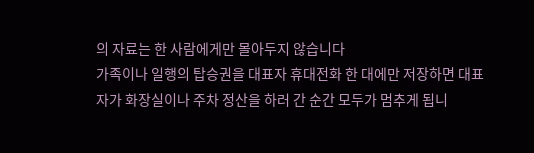의 자료는 한 사람에게만 몰아두지 않습니다
가족이나 일행의 탑승권을 대표자 휴대전화 한 대에만 저장하면 대표자가 화장실이나 주차 정산을 하러 간 순간 모두가 멈추게 됩니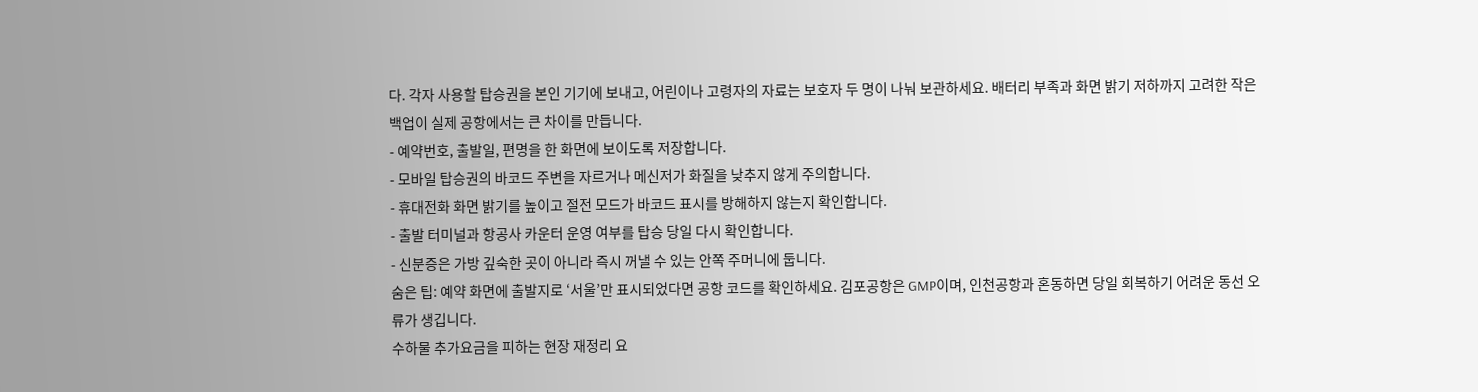다. 각자 사용할 탑승권을 본인 기기에 보내고, 어린이나 고령자의 자료는 보호자 두 명이 나눠 보관하세요. 배터리 부족과 화면 밝기 저하까지 고려한 작은 백업이 실제 공항에서는 큰 차이를 만듭니다.
- 예약번호, 출발일, 편명을 한 화면에 보이도록 저장합니다.
- 모바일 탑승권의 바코드 주변을 자르거나 메신저가 화질을 낮추지 않게 주의합니다.
- 휴대전화 화면 밝기를 높이고 절전 모드가 바코드 표시를 방해하지 않는지 확인합니다.
- 출발 터미널과 항공사 카운터 운영 여부를 탑승 당일 다시 확인합니다.
- 신분증은 가방 깊숙한 곳이 아니라 즉시 꺼낼 수 있는 안쪽 주머니에 둡니다.
숨은 팁: 예약 화면에 출발지로 ‘서울’만 표시되었다면 공항 코드를 확인하세요. 김포공항은 GMP이며, 인천공항과 혼동하면 당일 회복하기 어려운 동선 오류가 생깁니다.
수하물 추가요금을 피하는 현장 재정리 요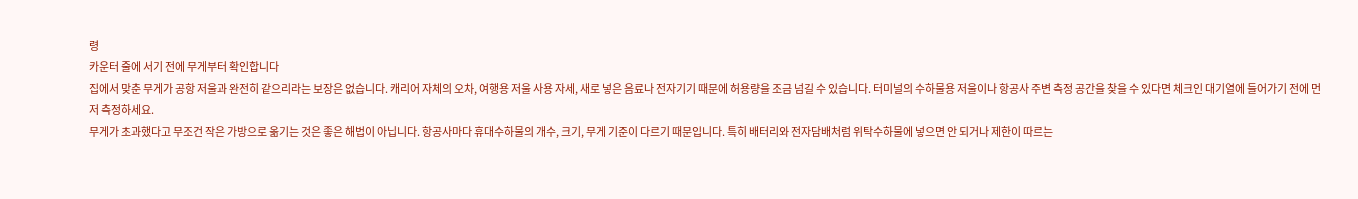령
카운터 줄에 서기 전에 무게부터 확인합니다
집에서 맞춘 무게가 공항 저울과 완전히 같으리라는 보장은 없습니다. 캐리어 자체의 오차, 여행용 저울 사용 자세, 새로 넣은 음료나 전자기기 때문에 허용량을 조금 넘길 수 있습니다. 터미널의 수하물용 저울이나 항공사 주변 측정 공간을 찾을 수 있다면 체크인 대기열에 들어가기 전에 먼저 측정하세요.
무게가 초과했다고 무조건 작은 가방으로 옮기는 것은 좋은 해법이 아닙니다. 항공사마다 휴대수하물의 개수, 크기, 무게 기준이 다르기 때문입니다. 특히 배터리와 전자담배처럼 위탁수하물에 넣으면 안 되거나 제한이 따르는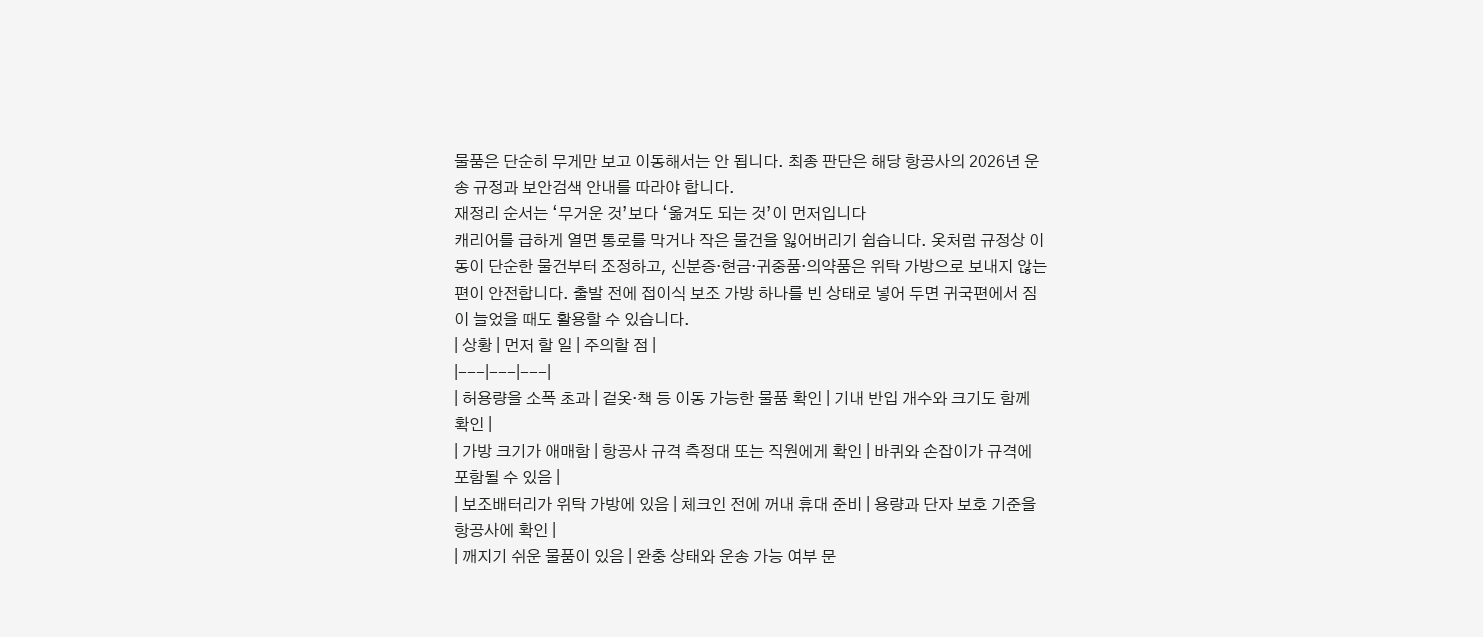물품은 단순히 무게만 보고 이동해서는 안 됩니다. 최종 판단은 해당 항공사의 2026년 운송 규정과 보안검색 안내를 따라야 합니다.
재정리 순서는 ‘무거운 것’보다 ‘옮겨도 되는 것’이 먼저입니다
캐리어를 급하게 열면 통로를 막거나 작은 물건을 잃어버리기 쉽습니다. 옷처럼 규정상 이동이 단순한 물건부터 조정하고, 신분증·현금·귀중품·의약품은 위탁 가방으로 보내지 않는 편이 안전합니다. 출발 전에 접이식 보조 가방 하나를 빈 상태로 넣어 두면 귀국편에서 짐이 늘었을 때도 활용할 수 있습니다.
| 상황 | 먼저 할 일 | 주의할 점 |
|---|---|---|
| 허용량을 소폭 초과 | 겉옷·책 등 이동 가능한 물품 확인 | 기내 반입 개수와 크기도 함께 확인 |
| 가방 크기가 애매함 | 항공사 규격 측정대 또는 직원에게 확인 | 바퀴와 손잡이가 규격에 포함될 수 있음 |
| 보조배터리가 위탁 가방에 있음 | 체크인 전에 꺼내 휴대 준비 | 용량과 단자 보호 기준을 항공사에 확인 |
| 깨지기 쉬운 물품이 있음 | 완충 상태와 운송 가능 여부 문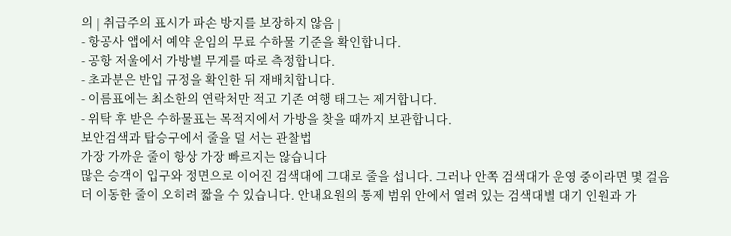의 | 취급주의 표시가 파손 방지를 보장하지 않음 |
- 항공사 앱에서 예약 운임의 무료 수하물 기준을 확인합니다.
- 공항 저울에서 가방별 무게를 따로 측정합니다.
- 초과분은 반입 규정을 확인한 뒤 재배치합니다.
- 이름표에는 최소한의 연락처만 적고 기존 여행 태그는 제거합니다.
- 위탁 후 받은 수하물표는 목적지에서 가방을 찾을 때까지 보관합니다.
보안검색과 탑승구에서 줄을 덜 서는 관찰법
가장 가까운 줄이 항상 가장 빠르지는 않습니다
많은 승객이 입구와 정면으로 이어진 검색대에 그대로 줄을 섭니다. 그러나 안쪽 검색대가 운영 중이라면 몇 걸음 더 이동한 줄이 오히려 짧을 수 있습니다. 안내요원의 통제 범위 안에서 열려 있는 검색대별 대기 인원과 가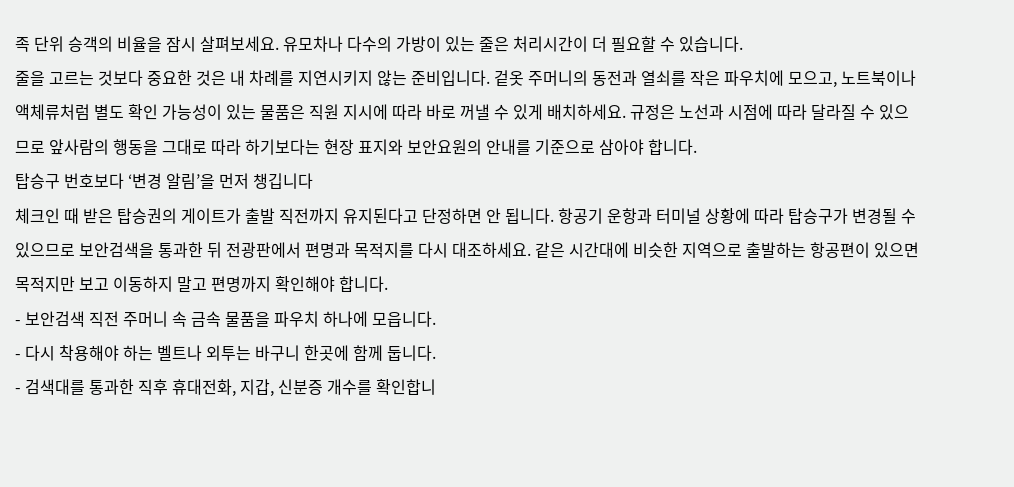족 단위 승객의 비율을 잠시 살펴보세요. 유모차나 다수의 가방이 있는 줄은 처리시간이 더 필요할 수 있습니다.
줄을 고르는 것보다 중요한 것은 내 차례를 지연시키지 않는 준비입니다. 겉옷 주머니의 동전과 열쇠를 작은 파우치에 모으고, 노트북이나 액체류처럼 별도 확인 가능성이 있는 물품은 직원 지시에 따라 바로 꺼낼 수 있게 배치하세요. 규정은 노선과 시점에 따라 달라질 수 있으므로 앞사람의 행동을 그대로 따라 하기보다는 현장 표지와 보안요원의 안내를 기준으로 삼아야 합니다.
탑승구 번호보다 ‘변경 알림’을 먼저 챙깁니다
체크인 때 받은 탑승권의 게이트가 출발 직전까지 유지된다고 단정하면 안 됩니다. 항공기 운항과 터미널 상황에 따라 탑승구가 변경될 수 있으므로 보안검색을 통과한 뒤 전광판에서 편명과 목적지를 다시 대조하세요. 같은 시간대에 비슷한 지역으로 출발하는 항공편이 있으면 목적지만 보고 이동하지 말고 편명까지 확인해야 합니다.
- 보안검색 직전 주머니 속 금속 물품을 파우치 하나에 모읍니다.
- 다시 착용해야 하는 벨트나 외투는 바구니 한곳에 함께 둡니다.
- 검색대를 통과한 직후 휴대전화, 지갑, 신분증 개수를 확인합니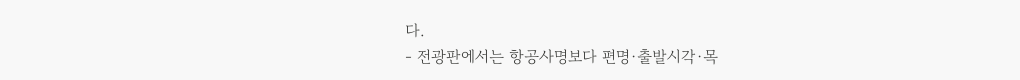다.
- 전광판에서는 항공사명보다 편명·출발시각·목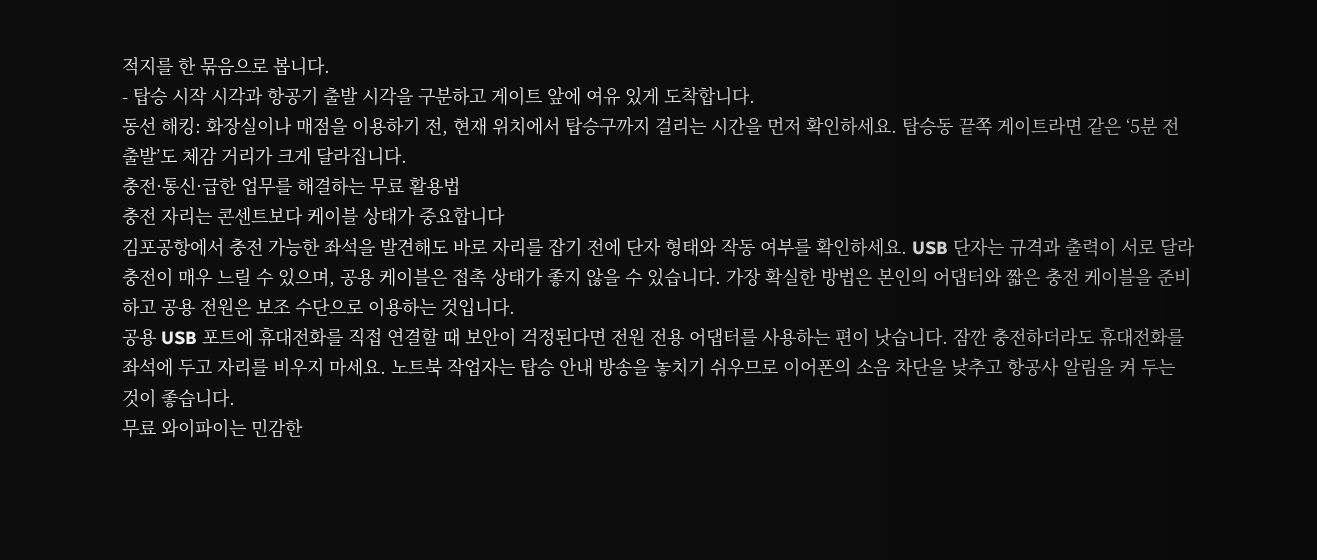적지를 한 묶음으로 봅니다.
- 탑승 시작 시각과 항공기 출발 시각을 구분하고 게이트 앞에 여유 있게 도착합니다.
동선 해킹: 화장실이나 매점을 이용하기 전, 현재 위치에서 탑승구까지 걸리는 시간을 먼저 확인하세요. 탑승동 끝쪽 게이트라면 같은 ‘5분 전 출발’도 체감 거리가 크게 달라집니다.
충전·통신·급한 업무를 해결하는 무료 활용법
충전 자리는 콘센트보다 케이블 상태가 중요합니다
김포공항에서 충전 가능한 좌석을 발견해도 바로 자리를 잡기 전에 단자 형태와 작동 여부를 확인하세요. USB 단자는 규격과 출력이 서로 달라 충전이 매우 느릴 수 있으며, 공용 케이블은 접촉 상태가 좋지 않을 수 있습니다. 가장 확실한 방법은 본인의 어댑터와 짧은 충전 케이블을 준비하고 공용 전원은 보조 수단으로 이용하는 것입니다.
공용 USB 포트에 휴대전화를 직접 연결할 때 보안이 걱정된다면 전원 전용 어댑터를 사용하는 편이 낫습니다. 잠깐 충전하더라도 휴대전화를 좌석에 두고 자리를 비우지 마세요. 노트북 작업자는 탑승 안내 방송을 놓치기 쉬우므로 이어폰의 소음 차단을 낮추고 항공사 알림을 켜 두는 것이 좋습니다.
무료 와이파이는 민감한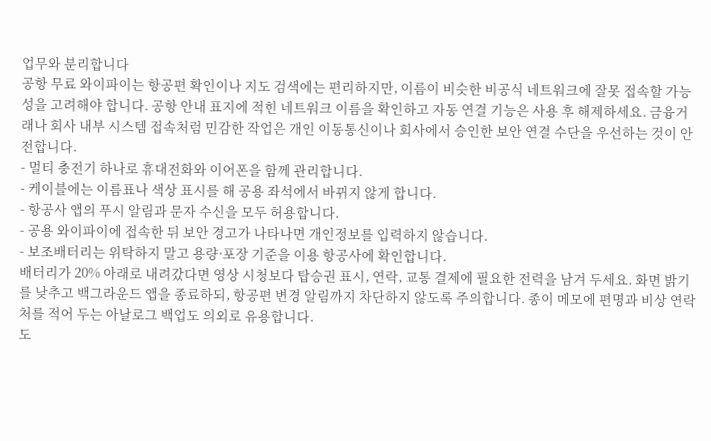업무와 분리합니다
공항 무료 와이파이는 항공편 확인이나 지도 검색에는 편리하지만, 이름이 비슷한 비공식 네트워크에 잘못 접속할 가능성을 고려해야 합니다. 공항 안내 표지에 적힌 네트워크 이름을 확인하고 자동 연결 기능은 사용 후 해제하세요. 금융거래나 회사 내부 시스템 접속처럼 민감한 작업은 개인 이동통신이나 회사에서 승인한 보안 연결 수단을 우선하는 것이 안전합니다.
- 멀티 충전기 하나로 휴대전화와 이어폰을 함께 관리합니다.
- 케이블에는 이름표나 색상 표시를 해 공용 좌석에서 바뀌지 않게 합니다.
- 항공사 앱의 푸시 알림과 문자 수신을 모두 허용합니다.
- 공용 와이파이에 접속한 뒤 보안 경고가 나타나면 개인정보를 입력하지 않습니다.
- 보조배터리는 위탁하지 말고 용량·포장 기준을 이용 항공사에 확인합니다.
배터리가 20% 아래로 내려갔다면 영상 시청보다 탑승권 표시, 연락, 교통 결제에 필요한 전력을 남겨 두세요. 화면 밝기를 낮추고 백그라운드 앱을 종료하되, 항공편 변경 알림까지 차단하지 않도록 주의합니다. 종이 메모에 편명과 비상 연락처를 적어 두는 아날로그 백업도 의외로 유용합니다.
도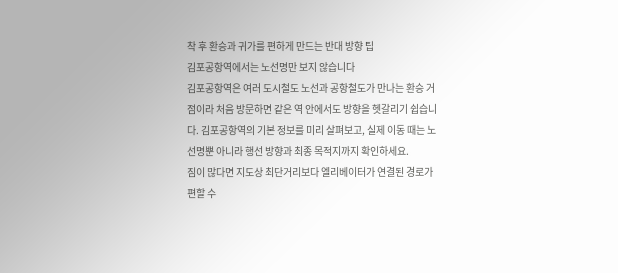착 후 환승과 귀가를 편하게 만드는 반대 방향 팁
김포공항역에서는 노선명만 보지 않습니다
김포공항역은 여러 도시철도 노선과 공항철도가 만나는 환승 거점이라 처음 방문하면 같은 역 안에서도 방향을 헷갈리기 쉽습니다. 김포공항역의 기본 정보를 미리 살펴보고, 실제 이동 때는 노선명뿐 아니라 행선 방향과 최종 목적지까지 확인하세요.
짐이 많다면 지도상 최단거리보다 엘리베이터가 연결된 경로가 편할 수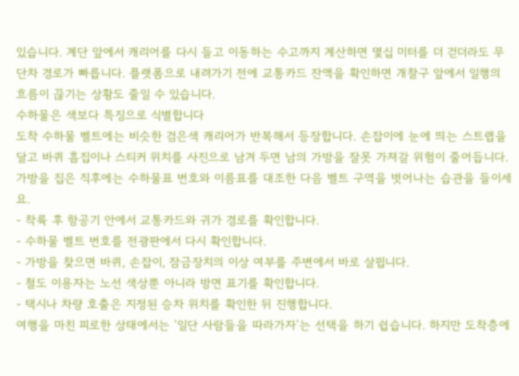있습니다. 계단 앞에서 캐리어를 다시 들고 이동하는 수고까지 계산하면 몇십 미터를 더 걷더라도 무단차 경로가 빠릅니다. 플랫폼으로 내려가기 전에 교통카드 잔액을 확인하면 개찰구 앞에서 일행의 흐름이 끊기는 상황도 줄일 수 있습니다.
수하물은 색보다 특징으로 식별합니다
도착 수하물 벨트에는 비슷한 검은색 캐리어가 반복해서 등장합니다. 손잡이에 눈에 띄는 스트랩을 달고 바퀴 흠집이나 스티커 위치를 사진으로 남겨 두면 남의 가방을 잘못 가져갈 위험이 줄어듭니다. 가방을 집은 직후에는 수하물표 번호와 이름표를 대조한 다음 벨트 구역을 벗어나는 습관을 들이세요.
- 착륙 후 항공기 안에서 교통카드와 귀가 경로를 확인합니다.
- 수하물 벨트 번호를 전광판에서 다시 확인합니다.
- 가방을 찾으면 바퀴, 손잡이, 잠금장치의 이상 여부를 주변에서 바로 살핍니다.
- 철도 이용자는 노선 색상뿐 아니라 방면 표기를 확인합니다.
- 택시나 차량 호출은 지정된 승차 위치를 확인한 뒤 진행합니다.
여행을 마친 피로한 상태에서는 ‘일단 사람들을 따라가자’는 선택을 하기 쉽습니다. 하지만 도착층에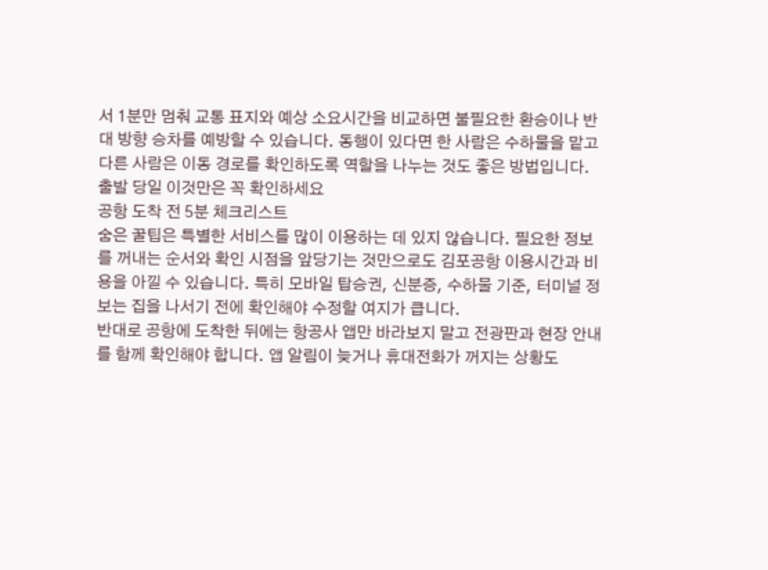서 1분만 멈춰 교통 표지와 예상 소요시간을 비교하면 불필요한 환승이나 반대 방향 승차를 예방할 수 있습니다. 동행이 있다면 한 사람은 수하물을 맡고 다른 사람은 이동 경로를 확인하도록 역할을 나누는 것도 좋은 방법입니다.
출발 당일 이것만은 꼭 확인하세요
공항 도착 전 5분 체크리스트
숨은 꿀팁은 특별한 서비스를 많이 이용하는 데 있지 않습니다. 필요한 정보를 꺼내는 순서와 확인 시점을 앞당기는 것만으로도 김포공항 이용시간과 비용을 아낄 수 있습니다. 특히 모바일 탑승권, 신분증, 수하물 기준, 터미널 정보는 집을 나서기 전에 확인해야 수정할 여지가 큽니다.
반대로 공항에 도착한 뒤에는 항공사 앱만 바라보지 말고 전광판과 현장 안내를 함께 확인해야 합니다. 앱 알림이 늦거나 휴대전화가 꺼지는 상황도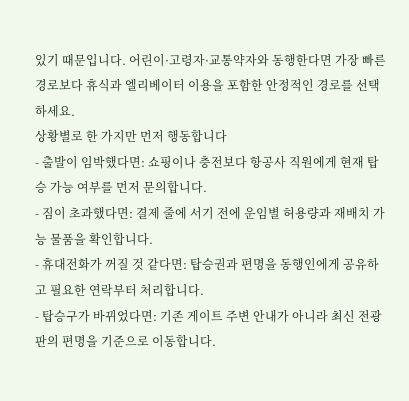있기 때문입니다. 어린이·고령자·교통약자와 동행한다면 가장 빠른 경로보다 휴식과 엘리베이터 이용을 포함한 안정적인 경로를 선택하세요.
상황별로 한 가지만 먼저 행동합니다
- 출발이 임박했다면: 쇼핑이나 충전보다 항공사 직원에게 현재 탑승 가능 여부를 먼저 문의합니다.
- 짐이 초과했다면: 결제 줄에 서기 전에 운임별 허용량과 재배치 가능 물품을 확인합니다.
- 휴대전화가 꺼질 것 같다면: 탑승권과 편명을 동행인에게 공유하고 필요한 연락부터 처리합니다.
- 탑승구가 바뀌었다면: 기존 게이트 주변 안내가 아니라 최신 전광판의 편명을 기준으로 이동합니다.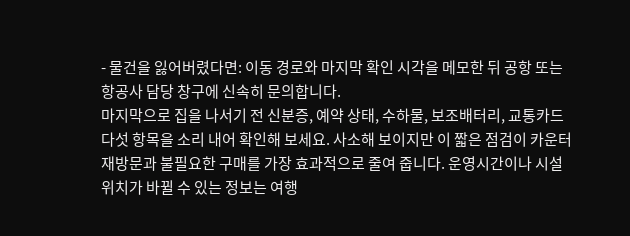- 물건을 잃어버렸다면: 이동 경로와 마지막 확인 시각을 메모한 뒤 공항 또는 항공사 담당 창구에 신속히 문의합니다.
마지막으로 집을 나서기 전 신분증, 예약 상태, 수하물, 보조배터리, 교통카드 다섯 항목을 소리 내어 확인해 보세요. 사소해 보이지만 이 짧은 점검이 카운터 재방문과 불필요한 구매를 가장 효과적으로 줄여 줍니다. 운영시간이나 시설 위치가 바뀔 수 있는 정보는 여행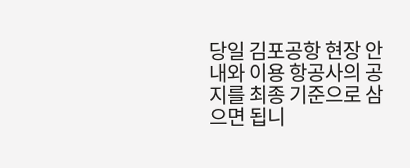당일 김포공항 현장 안내와 이용 항공사의 공지를 최종 기준으로 삼으면 됩니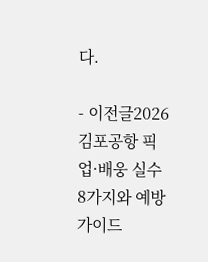다.

- 이전글2026 김포공항 픽업·배웅 실수 8가지와 예방 가이드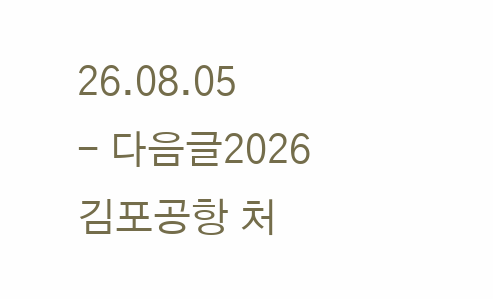26.08.05
- 다음글2026 김포공항 처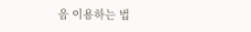음 이용하는 법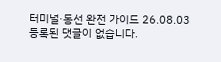터미널·동선 완전 가이드 26.08.03
등록된 댓글이 없습니다.